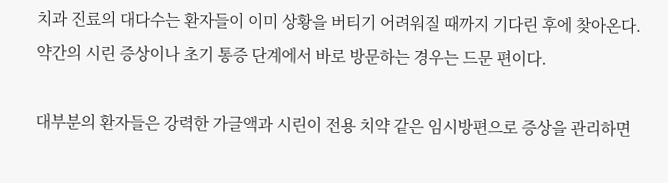치과 진료의 대다수는 환자들이 이미 상황을 버티기 어려워질 때까지 기다린 후에 찾아온다. 약간의 시린 증상이나 초기 통증 단계에서 바로 방문하는 경우는 드문 편이다.

대부분의 환자들은 강력한 가글액과 시린이 전용 치약 같은 임시방편으로 증상을 관리하면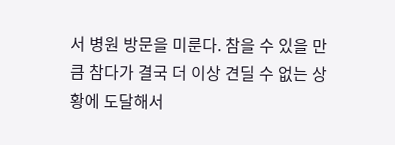서 병원 방문을 미룬다. 참을 수 있을 만큼 참다가 결국 더 이상 견딜 수 없는 상황에 도달해서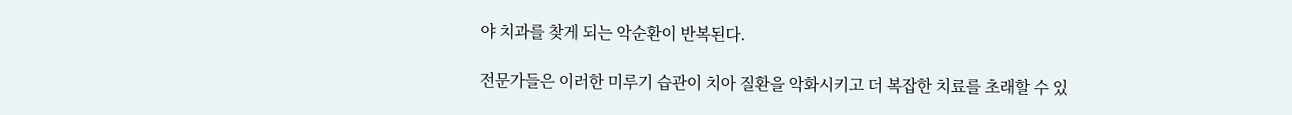야 치과를 찾게 되는 악순환이 반복된다.

전문가들은 이러한 미루기 습관이 치아 질환을 악화시키고 더 복잡한 치료를 초래할 수 있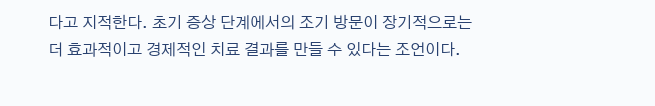다고 지적한다. 초기 증상 단계에서의 조기 방문이 장기적으로는 더 효과적이고 경제적인 치료 결과를 만들 수 있다는 조언이다.